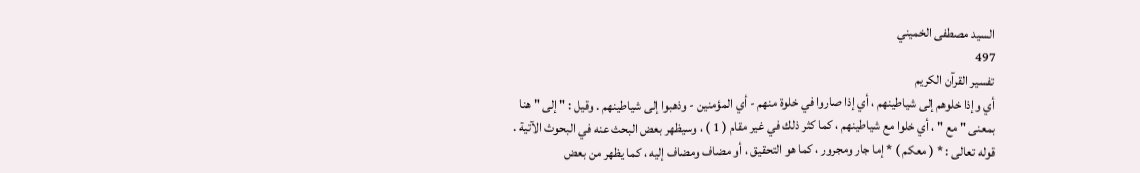السيد مصطفى الخميني
497
تفسير القرآن الكريم
أي وإذا خلوهم إلى شياطينهم ، أي إذا صاروا في خلوة منهم - أي المؤمنين - وذهبوا إلى شياطينهم . وقيل : " إلى " هنا بمعنى " مع " ، أي خلوا مع شياطينهم ، كما كثر ذلك في غير مقام ( 1 ) ، وسيظهر بعض البحث عنه في البحوث الآتية . قوله تعالى : * ( معكم ) * إما جار ومجرور ، كما هو التحقيق ، أو مضاف ومضاف إليه ، كما يظهر من بعض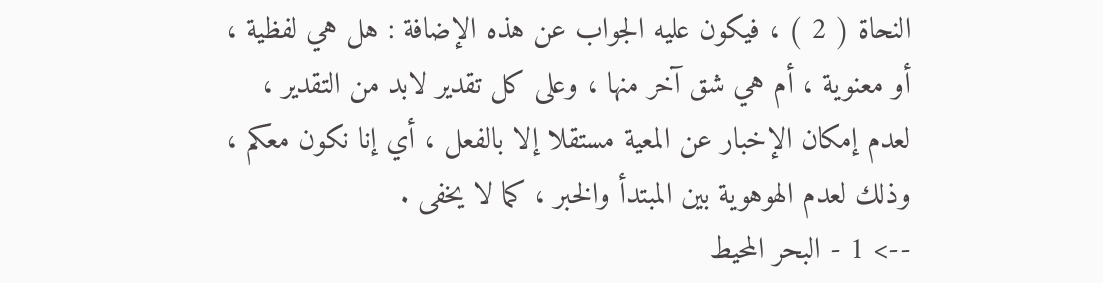النحاة ( 2 ) ، فيكون عليه الجواب عن هذه الإضافة : هل هي لفظية ، أو معنوية ، أم هي شق آخر منها ، وعلى كل تقدير لابد من التقدير ، لعدم إمكان الإخبار عن المعية مستقلا إلا بالفعل ، أي إنا نكون معكم ، وذلك لعدم الهوهوية بين المبتدأ والخبر ، كما لا يخفى .
--> 1 - البحر المحيط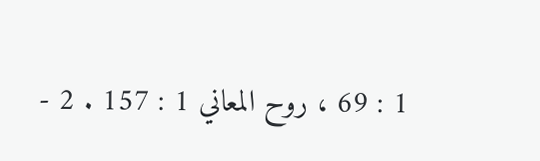1 : 69 ، روح المعاني 1 : 157 . 2 -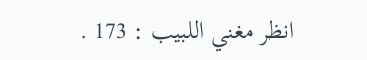انظر مغني اللبيب : 173 .